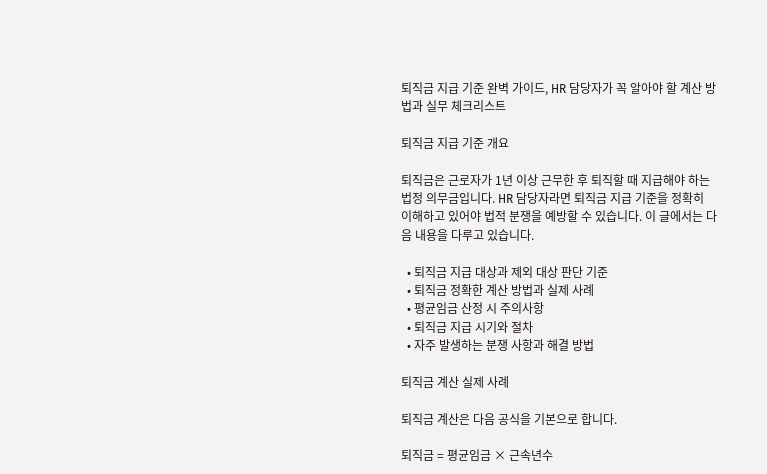퇴직금 지급 기준 완벽 가이드, HR 담당자가 꼭 알아야 할 계산 방법과 실무 체크리스트

퇴직금 지급 기준 개요

퇴직금은 근로자가 1년 이상 근무한 후 퇴직할 때 지급해야 하는 법정 의무금입니다. HR 담당자라면 퇴직금 지급 기준을 정확히 이해하고 있어야 법적 분쟁을 예방할 수 있습니다. 이 글에서는 다음 내용을 다루고 있습니다.

  • 퇴직금 지급 대상과 제외 대상 판단 기준
  • 퇴직금 정확한 계산 방법과 실제 사례
  • 평균임금 산정 시 주의사항
  • 퇴직금 지급 시기와 절차
  • 자주 발생하는 분쟁 사항과 해결 방법

퇴직금 계산 실제 사례

퇴직금 계산은 다음 공식을 기본으로 합니다.

퇴직금 = 평균임금 × 근속년수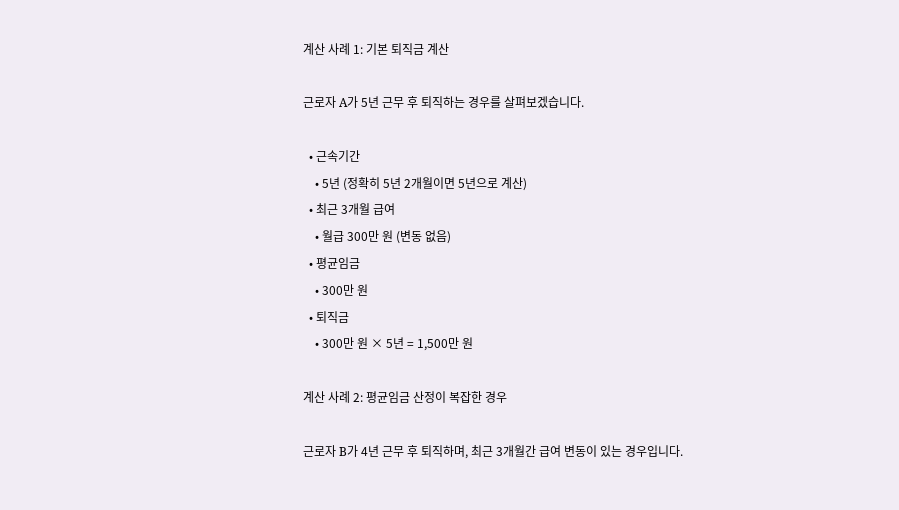계산 사례 1: 기본 퇴직금 계산

근로자 A가 5년 근무 후 퇴직하는 경우를 살펴보겠습니다.

  • 근속기간
    • 5년 (정확히 5년 2개월이면 5년으로 계산)
  • 최근 3개월 급여
    • 월급 300만 원 (변동 없음)
  • 평균임금
    • 300만 원
  • 퇴직금
    • 300만 원 × 5년 = 1,500만 원

계산 사례 2: 평균임금 산정이 복잡한 경우

근로자 B가 4년 근무 후 퇴직하며, 최근 3개월간 급여 변동이 있는 경우입니다.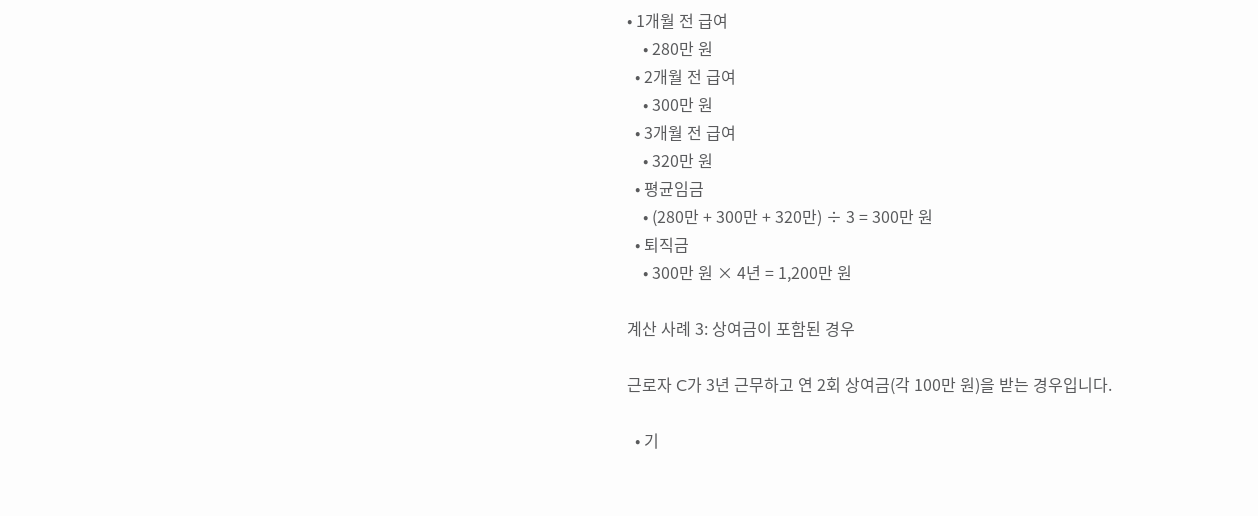• 1개월 전 급여
    • 280만 원
  • 2개월 전 급여
    • 300만 원
  • 3개월 전 급여
    • 320만 원
  • 평균임금
    • (280만 + 300만 + 320만) ÷ 3 = 300만 원
  • 퇴직금
    • 300만 원 × 4년 = 1,200만 원

계산 사례 3: 상여금이 포함된 경우

근로자 C가 3년 근무하고 연 2회 상여금(각 100만 원)을 받는 경우입니다.

  • 기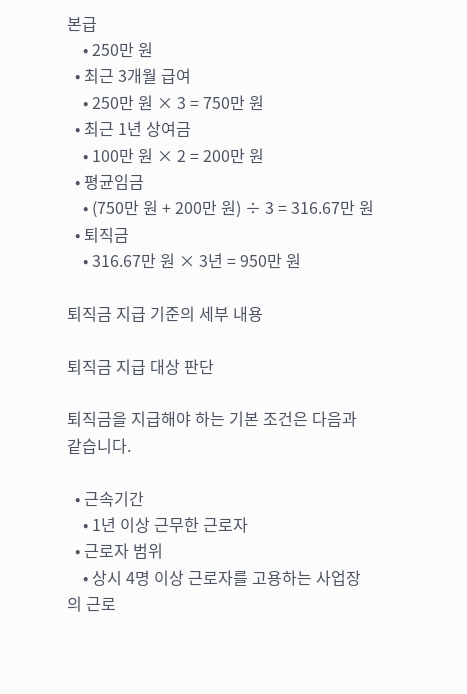본급
    • 250만 원
  • 최근 3개월 급여
    • 250만 원 × 3 = 750만 원
  • 최근 1년 상여금
    • 100만 원 × 2 = 200만 원
  • 평균임금
    • (750만 원 + 200만 원) ÷ 3 = 316.67만 원
  • 퇴직금
    • 316.67만 원 × 3년 = 950만 원

퇴직금 지급 기준의 세부 내용

퇴직금 지급 대상 판단

퇴직금을 지급해야 하는 기본 조건은 다음과 같습니다.

  • 근속기간
    • 1년 이상 근무한 근로자
  • 근로자 범위
    • 상시 4명 이상 근로자를 고용하는 사업장의 근로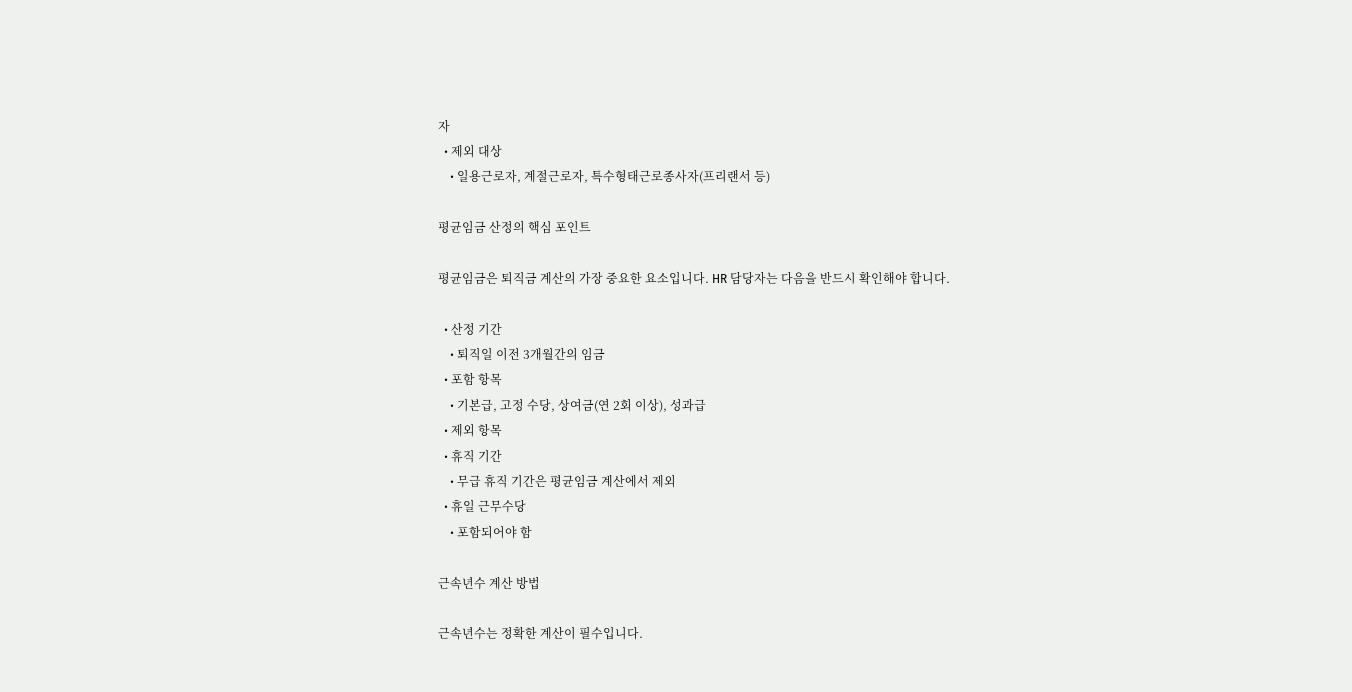자
  • 제외 대상
    • 일용근로자, 계절근로자, 특수형태근로종사자(프리랜서 등)

평균임금 산정의 핵심 포인트

평균임금은 퇴직금 계산의 가장 중요한 요소입니다. HR 담당자는 다음을 반드시 확인해야 합니다.

  • 산정 기간
    • 퇴직일 이전 3개월간의 임금
  • 포함 항목
    • 기본급, 고정 수당, 상여금(연 2회 이상), 성과급
  • 제외 항목
  • 휴직 기간
    • 무급 휴직 기간은 평균임금 계산에서 제외
  • 휴일 근무수당
    • 포함되어야 함

근속년수 계산 방법

근속년수는 정확한 계산이 필수입니다.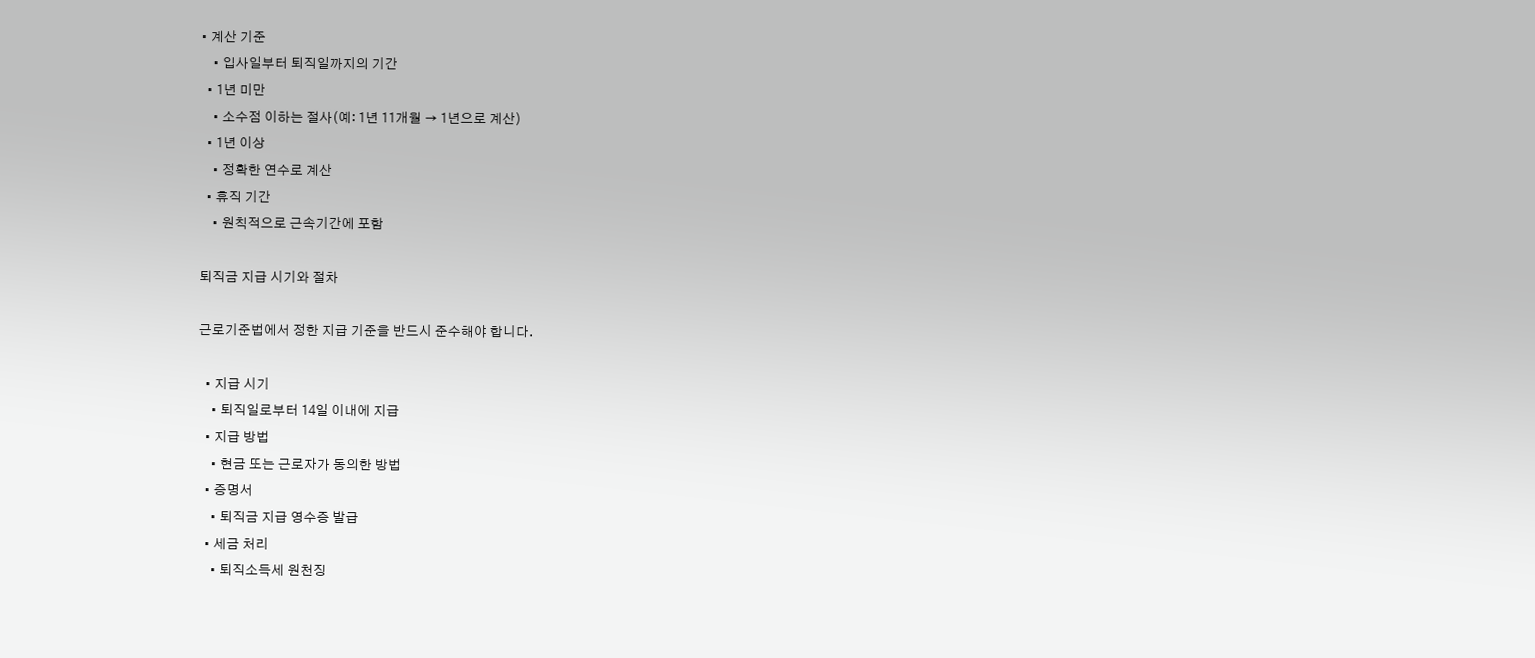• 계산 기준
    • 입사일부터 퇴직일까지의 기간
  • 1년 미만
    • 소수점 이하는 절사(예: 1년 11개월 → 1년으로 계산)
  • 1년 이상
    • 정확한 연수로 계산
  • 휴직 기간
    • 원칙적으로 근속기간에 포함

퇴직금 지급 시기와 절차

근로기준법에서 정한 지급 기준을 반드시 준수해야 합니다.

  • 지급 시기
    • 퇴직일로부터 14일 이내에 지급
  • 지급 방법
    • 현금 또는 근로자가 동의한 방법
  • 증명서
    • 퇴직금 지급 영수증 발급
  • 세금 처리
    • 퇴직소득세 원천징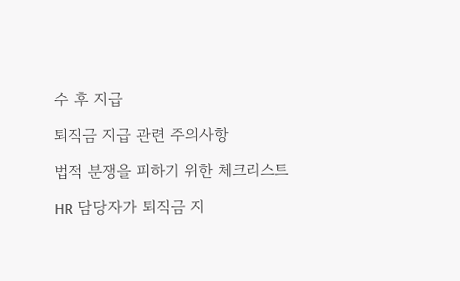수 후 지급

퇴직금 지급 관련 주의사항

법적 분쟁을 피하기 위한 체크리스트

HR 담당자가 퇴직금 지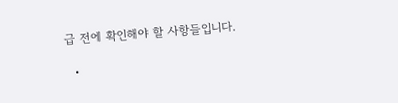급 전에 확인해야 할 사항들입니다.

  •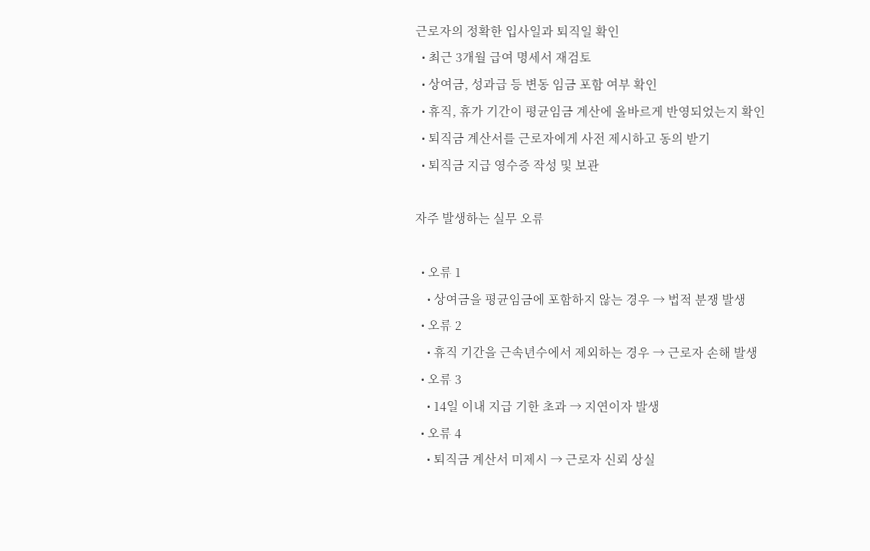근로자의 정확한 입사일과 퇴직일 확인
  • 최근 3개월 급여 명세서 재검토
  • 상여금, 성과급 등 변동 임금 포함 여부 확인
  • 휴직, 휴가 기간이 평균임금 계산에 올바르게 반영되었는지 확인
  • 퇴직금 계산서를 근로자에게 사전 제시하고 동의 받기
  • 퇴직금 지급 영수증 작성 및 보관

자주 발생하는 실무 오류

  • 오류 1
    • 상여금을 평균임금에 포함하지 않는 경우 → 법적 분쟁 발생
  • 오류 2
    • 휴직 기간을 근속년수에서 제외하는 경우 → 근로자 손해 발생
  • 오류 3
    • 14일 이내 지급 기한 초과 → 지연이자 발생
  • 오류 4
    • 퇴직금 계산서 미제시 → 근로자 신뢰 상실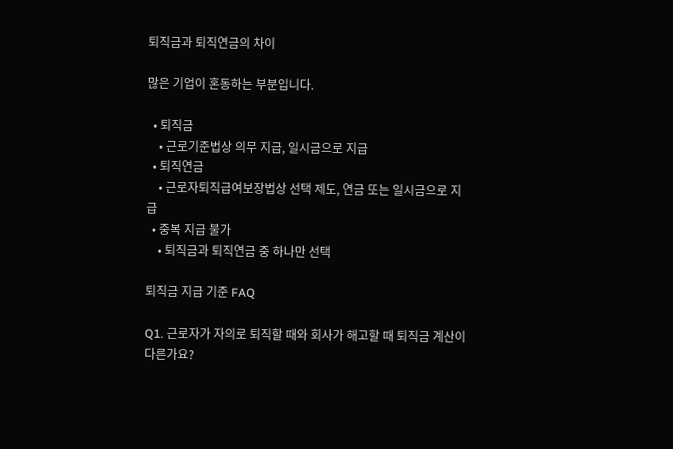퇴직금과 퇴직연금의 차이

많은 기업이 혼동하는 부분입니다.

  • 퇴직금
    • 근로기준법상 의무 지급, 일시금으로 지급
  • 퇴직연금
    • 근로자퇴직급여보장법상 선택 제도, 연금 또는 일시금으로 지급
  • 중복 지급 불가
    • 퇴직금과 퇴직연금 중 하나만 선택

퇴직금 지급 기준 FAQ

Q1. 근로자가 자의로 퇴직할 때와 회사가 해고할 때 퇴직금 계산이 다른가요?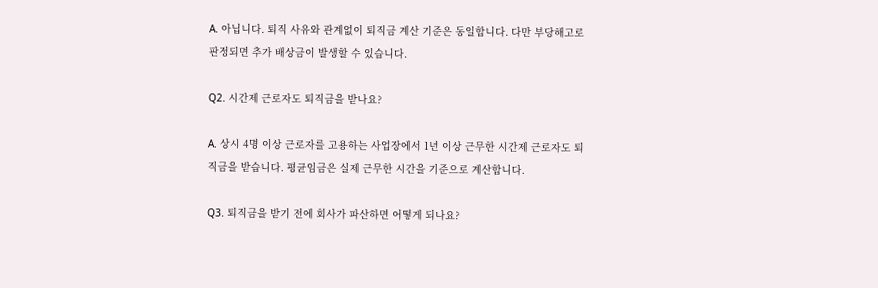A. 아닙니다. 퇴직 사유와 관계없이 퇴직금 계산 기준은 동일합니다. 다만 부당해고로 판정되면 추가 배상금이 발생할 수 있습니다.

Q2. 시간제 근로자도 퇴직금을 받나요?

A. 상시 4명 이상 근로자를 고용하는 사업장에서 1년 이상 근무한 시간제 근로자도 퇴직금을 받습니다. 평균임금은 실제 근무한 시간을 기준으로 계산합니다.

Q3. 퇴직금을 받기 전에 회사가 파산하면 어떻게 되나요?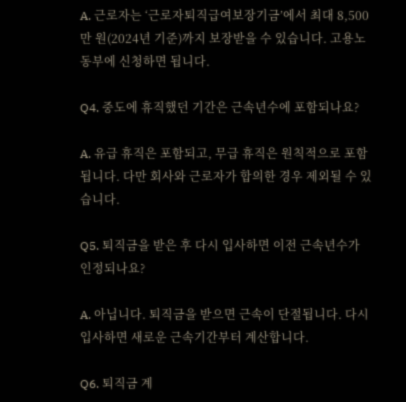A. 근로자는 ‘근로자퇴직급여보장기금’에서 최대 8,500만 원(2024년 기준)까지 보장받을 수 있습니다. 고용노동부에 신청하면 됩니다.

Q4. 중도에 휴직했던 기간은 근속년수에 포함되나요?

A. 유급 휴직은 포함되고, 무급 휴직은 원칙적으로 포함됩니다. 다만 회사와 근로자가 합의한 경우 제외될 수 있습니다.

Q5. 퇴직금을 받은 후 다시 입사하면 이전 근속년수가 인정되나요?

A. 아닙니다. 퇴직금을 받으면 근속이 단절됩니다. 다시 입사하면 새로운 근속기간부터 계산합니다.

Q6. 퇴직금 계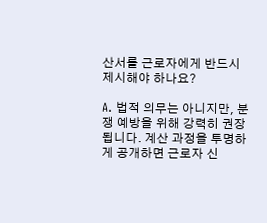산서를 근로자에게 반드시 제시해야 하나요?

A. 법적 의무는 아니지만, 분쟁 예방을 위해 강력히 권장됩니다. 계산 과정을 투명하게 공개하면 근로자 신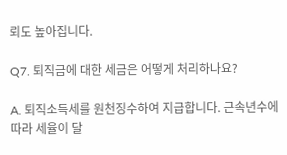뢰도 높아집니다.

Q7. 퇴직금에 대한 세금은 어떻게 처리하나요?

A. 퇴직소득세를 원천징수하여 지급합니다. 근속년수에 따라 세율이 달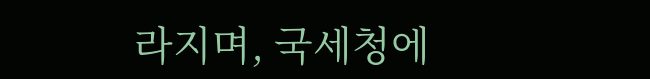라지며, 국세청에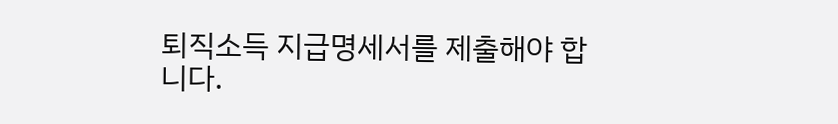퇴직소득 지급명세서를 제출해야 합니다.